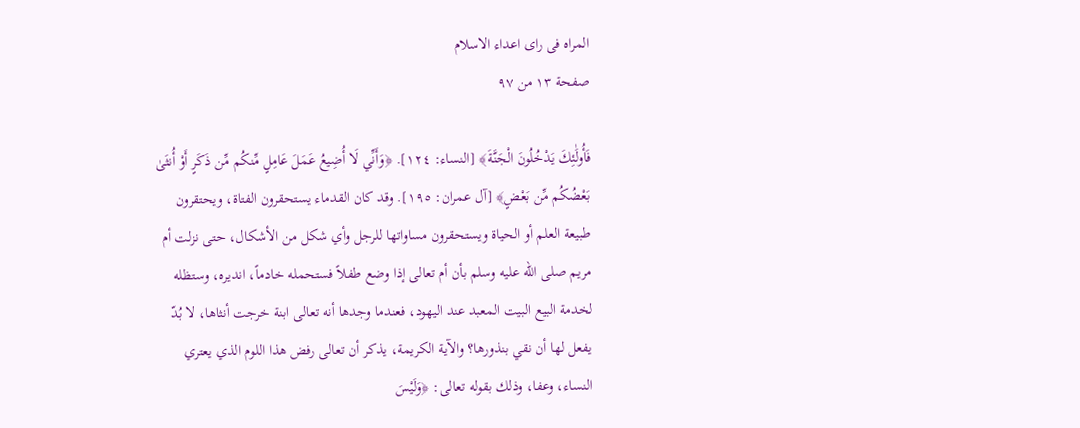المراه فی رای اعداء الاسلام
صفحة ١٣ من ٩٧

فَأُولَٰئِكَ يَدْخُلُونَ الْجَنَّةَ﴾ [النساء: ١٢٤]. ﴿وَأَنِّي لَا أُضِيعُ عَمَلَ عَامِلٍ مِّنكُم مِّن ذَكَرٍ أَوْ أُنثَىٰ بَعْضُكُم مِّن بَعْضٍ﴾ [آل عمران: ١٩٥]. وقد كان القدماء يستحقرون الفتاة، ويحتقرون طبيعة العلم أو الحياة ويستحقرون مساواتها للرجل وأي شكل من الأشكال، حتى نزلت أم مريم صلى الله عليه وسلم بأن أم تعالى إذا وضع طفلاً فستحمله خادماً، انديره، وستظله لخدمة البيع البيت المعبد عند اليهود، فعندما وجدها أنه تعالى ابنة خرجت أنثاها، لا بُدّ يفعل لها أن نقي بنذورها؟ والآية الكريمة، يذكر أن تعالى رفض هذا اللوم الذي يعتري النساء، وعفا، وذلك بقوله تعالى: ﴿وَلَيْسَ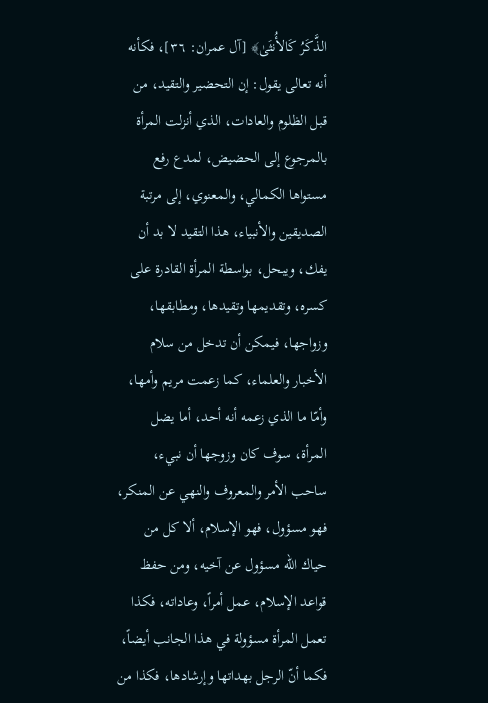الذَّكَرُ كَالأُنثَىٰ﴾ [آل عمران: ٣٦]، فكأنه أنه تعالى يقول: إن التحضير والتقيد، من قبل الظلوم والعادات، الذي أنزلت المرأة بالمرجوع إلى الحضيض، لمدع رفع مستواها الكمالي، والمعنوي، إلى مرتبة الصديقين والأنبياء، هذا التقيد لا بد أن يفك، ويبحل، بواسطة المرأة القادرة على كسره، وتقديمها وتقيدها، ومطابقها، وزواجها، فيمكن أن تدخل من سلام الأخبار والعلماء، كما زعمت مريم وأمها، وأمّا ما الذي زعمه أنه أحد، أما يضل المرأة، سوف كان وزوجها أن نبيء، ساحب الأمر والمعروف والنهي عن المنكر، فهو مسؤول، فهو الإسلام، ألا كل من حياك الله مسؤول عن آخيه، ومن حفظ قواعد الإسلام، عمل أمراً، وعاداته، فكذا تعمل المرأة مسؤولة في هذا الجانب أيضاً، فكما أنّ الرجل بهداتها وإرشادها، فكذا من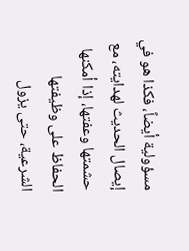مسؤولية أيضاً، فكذا هو في إيصال الحديث لهدايته، مع حشمتها وعفتها، إذا أمكنها الحفاظ على وظيفتها الشرعية، حتى يزول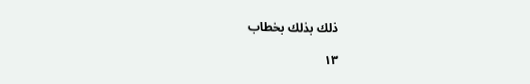ذلك بذلك بخطاب

١٣